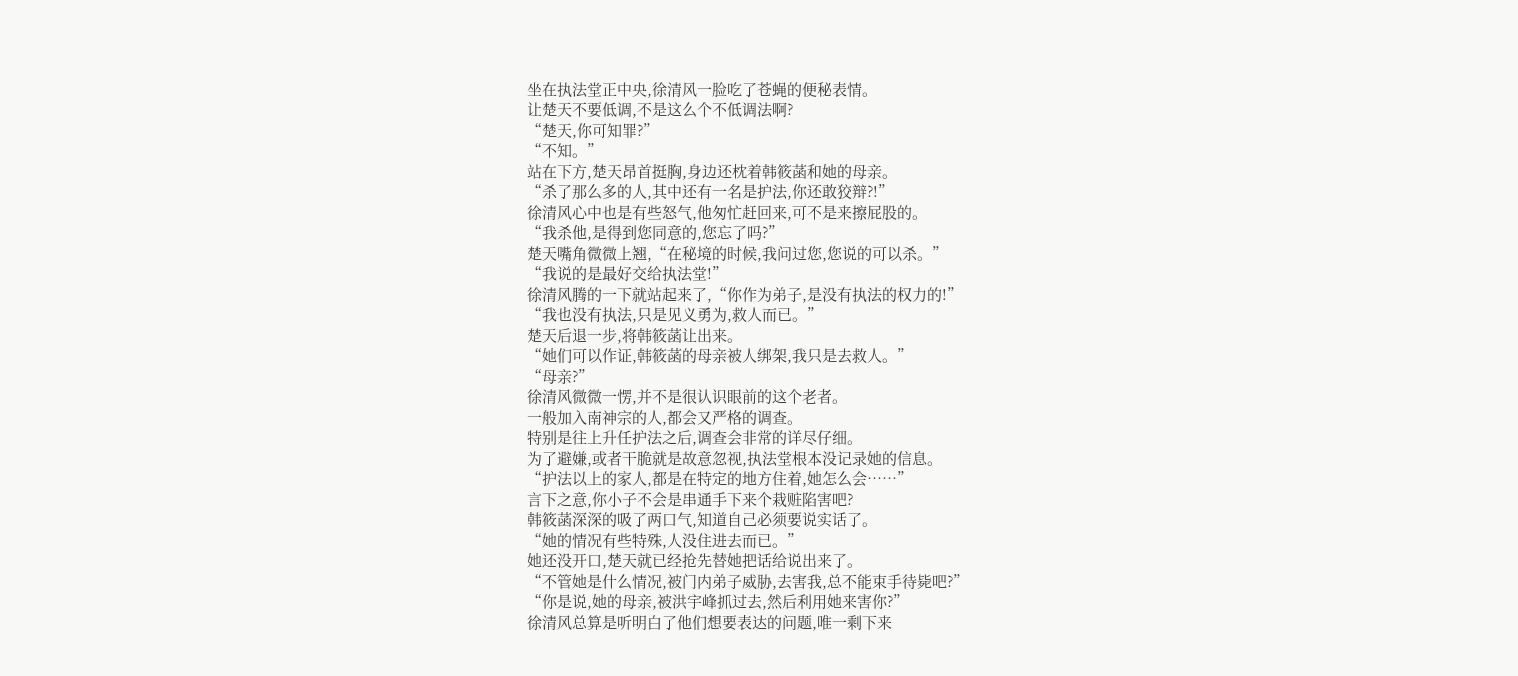坐在执法堂正中央,徐清风一脸吃了苍蝇的便秘表情。
让楚天不要低调,不是这么个不低调法啊?
“楚天,你可知罪?”
“不知。”
站在下方,楚天昂首挺胸,身边还枕着韩筱菡和她的母亲。
“杀了那么多的人,其中还有一名是护法,你还敢狡辩?!”
徐清风心中也是有些怒气,他匆忙赶回来,可不是来擦屁股的。
“我杀他,是得到您同意的,您忘了吗?”
楚天嘴角微微上翘,“在秘境的时候,我问过您,您说的可以杀。”
“我说的是最好交给执法堂!”
徐清风腾的一下就站起来了,“你作为弟子,是没有执法的权力的!”
“我也没有执法,只是见义勇为,救人而已。”
楚天后退一步,将韩筱菡让出来。
“她们可以作证,韩筱菡的母亲被人绑架,我只是去救人。”
“母亲?”
徐清风微微一愣,并不是很认识眼前的这个老者。
一般加入南神宗的人,都会又严格的调查。
特别是往上升任护法之后,调查会非常的详尽仔细。
为了避嫌,或者干脆就是故意忽视,执法堂根本没记录她的信息。
“护法以上的家人,都是在特定的地方住着,她怎么会……”
言下之意,你小子不会是串通手下来个栽赃陷害吧?
韩筱菡深深的吸了两口气,知道自己必须要说实话了。
“她的情况有些特殊,人没住进去而已。”
她还没开口,楚天就已经抢先替她把话给说出来了。
“不管她是什么情况,被门内弟子威胁,去害我,总不能束手待毙吧?”
“你是说,她的母亲,被洪宇峰抓过去,然后利用她来害你?”
徐清风总算是听明白了他们想要表达的问题,唯一剩下来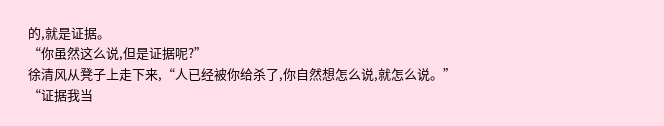的,就是证据。
“你虽然这么说,但是证据呢?”
徐清风从凳子上走下来,“人已经被你给杀了,你自然想怎么说,就怎么说。”
“证据我当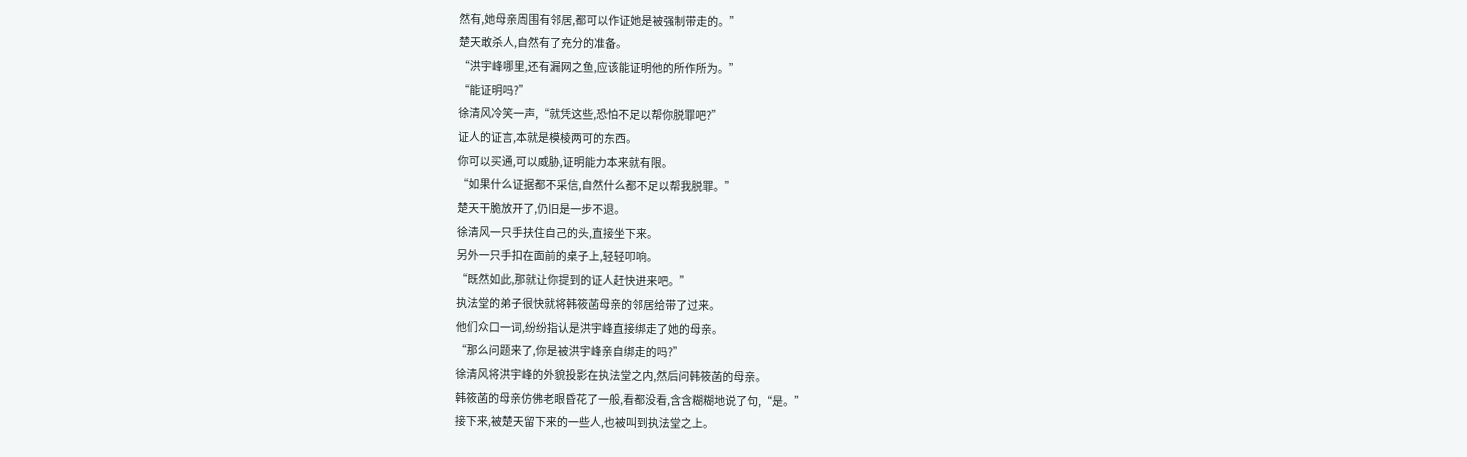然有,她母亲周围有邻居,都可以作证她是被强制带走的。”
楚天敢杀人,自然有了充分的准备。
“洪宇峰哪里,还有漏网之鱼,应该能证明他的所作所为。”
“能证明吗?”
徐清风冷笑一声,“就凭这些,恐怕不足以帮你脱罪吧?”
证人的证言,本就是模棱两可的东西。
你可以买通,可以威胁,证明能力本来就有限。
“如果什么证据都不采信,自然什么都不足以帮我脱罪。”
楚天干脆放开了,仍旧是一步不退。
徐清风一只手扶住自己的头,直接坐下来。
另外一只手扣在面前的桌子上,轻轻叩响。
“既然如此,那就让你提到的证人赶快进来吧。”
执法堂的弟子很快就将韩筱菡母亲的邻居给带了过来。
他们众口一词,纷纷指认是洪宇峰直接绑走了她的母亲。
“那么问题来了,你是被洪宇峰亲自绑走的吗?”
徐清风将洪宇峰的外貌投影在执法堂之内,然后问韩筱菡的母亲。
韩筱菡的母亲仿佛老眼昏花了一般,看都没看,含含糊糊地说了句,“是。”
接下来,被楚天留下来的一些人,也被叫到执法堂之上。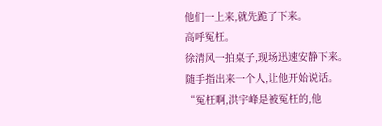他们一上来,就先跪了下来。
高呼冤枉。
徐清风一拍桌子,现场迅速安静下来。
随手指出来一个人,让他开始说话。
“冤枉啊,洪宇峰是被冤枉的,他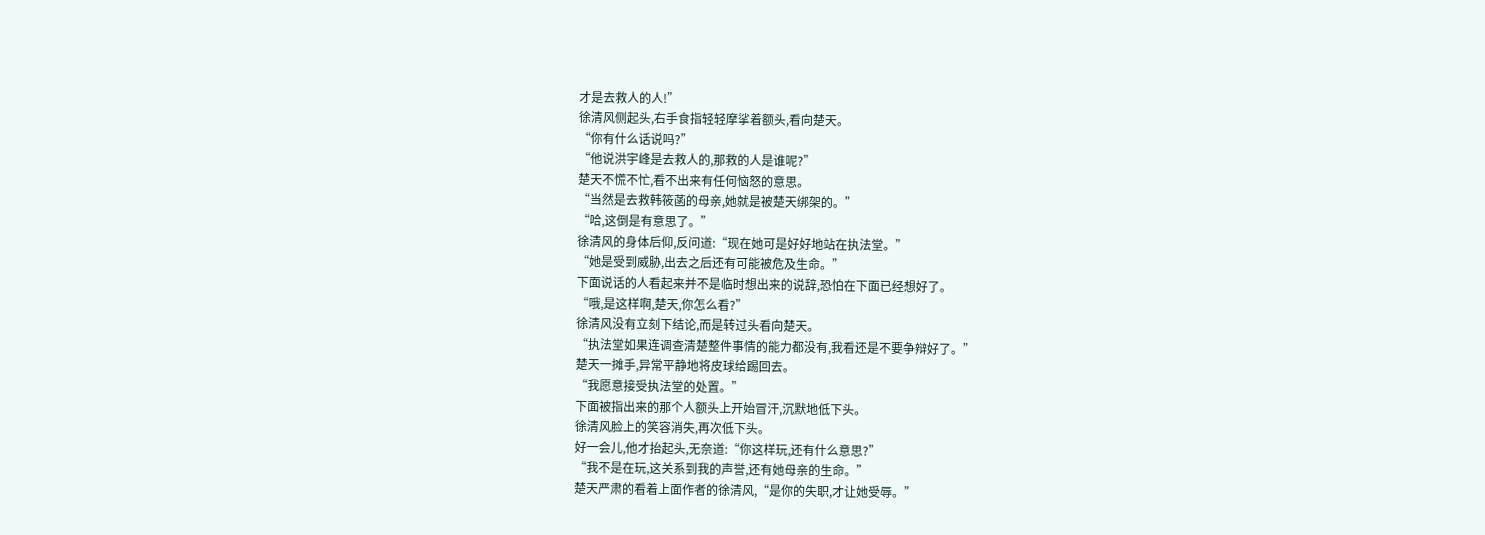才是去救人的人!”
徐清风侧起头,右手食指轻轻摩挲着额头,看向楚天。
“你有什么话说吗?”
“他说洪宇峰是去救人的,那救的人是谁呢?”
楚天不慌不忙,看不出来有任何恼怒的意思。
“当然是去救韩筱菡的母亲,她就是被楚天绑架的。”
“哈,这倒是有意思了。”
徐清风的身体后仰,反问道:“现在她可是好好地站在执法堂。”
“她是受到威胁,出去之后还有可能被危及生命。”
下面说话的人看起来并不是临时想出来的说辞,恐怕在下面已经想好了。
“哦,是这样啊,楚天,你怎么看?”
徐清风没有立刻下结论,而是转过头看向楚天。
“执法堂如果连调查清楚整件事情的能力都没有,我看还是不要争辩好了。”
楚天一摊手,异常平静地将皮球给踢回去。
“我愿意接受执法堂的处置。”
下面被指出来的那个人额头上开始冒汗,沉默地低下头。
徐清风脸上的笑容消失,再次低下头。
好一会儿,他才抬起头,无奈道:“你这样玩,还有什么意思?”
“我不是在玩,这关系到我的声誉,还有她母亲的生命。”
楚天严肃的看着上面作者的徐清风,“是你的失职,才让她受辱。”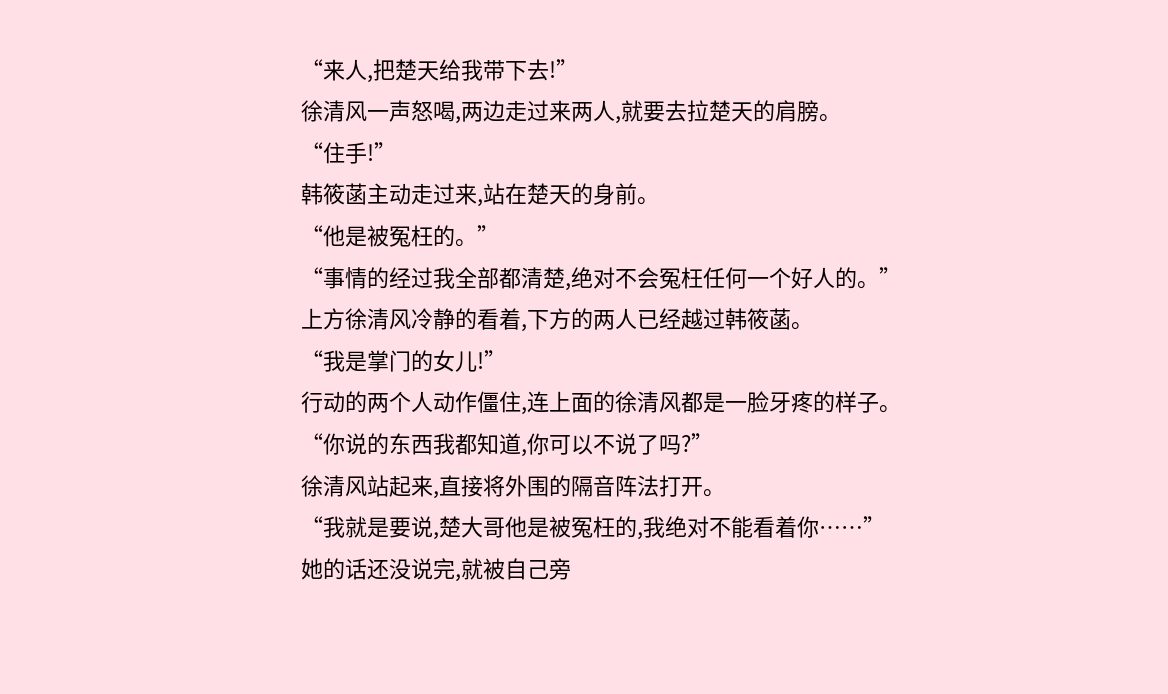“来人,把楚天给我带下去!”
徐清风一声怒喝,两边走过来两人,就要去拉楚天的肩膀。
“住手!”
韩筱菡主动走过来,站在楚天的身前。
“他是被冤枉的。”
“事情的经过我全部都清楚,绝对不会冤枉任何一个好人的。”
上方徐清风冷静的看着,下方的两人已经越过韩筱菡。
“我是掌门的女儿!”
行动的两个人动作僵住,连上面的徐清风都是一脸牙疼的样子。
“你说的东西我都知道,你可以不说了吗?”
徐清风站起来,直接将外围的隔音阵法打开。
“我就是要说,楚大哥他是被冤枉的,我绝对不能看着你……”
她的话还没说完,就被自己旁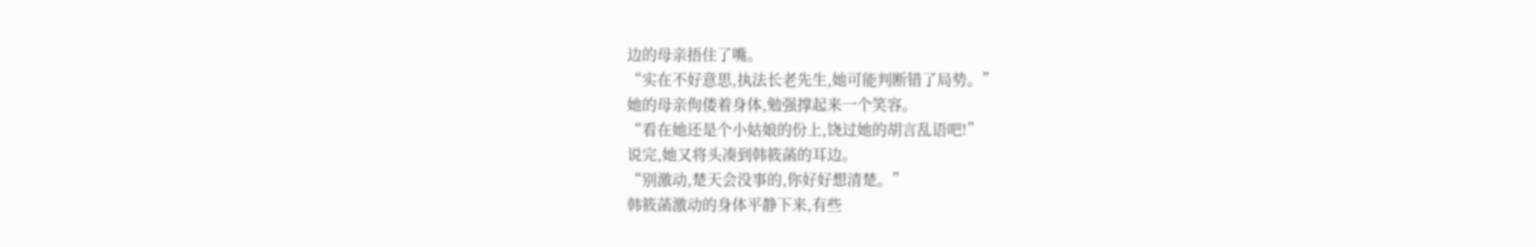边的母亲捂住了嘴。
“实在不好意思,执法长老先生,她可能判断错了局势。”
她的母亲佝偻着身体,勉强撑起来一个笑容。
“看在她还是个小姑娘的份上,饶过她的胡言乱语吧!”
说完,她又将头凑到韩筱菡的耳边。
“别激动,楚天会没事的,你好好想清楚。”
韩筱菡激动的身体平静下来,有些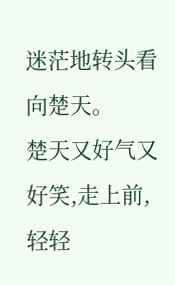迷茫地转头看向楚天。
楚天又好气又好笑,走上前,轻轻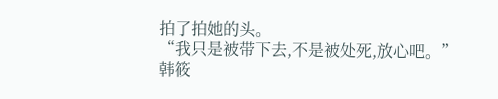拍了拍她的头。
“我只是被带下去,不是被处死,放心吧。”
韩筱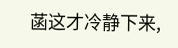菡这才冷静下来,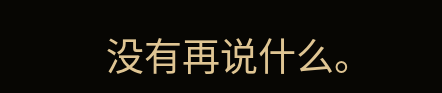没有再说什么。